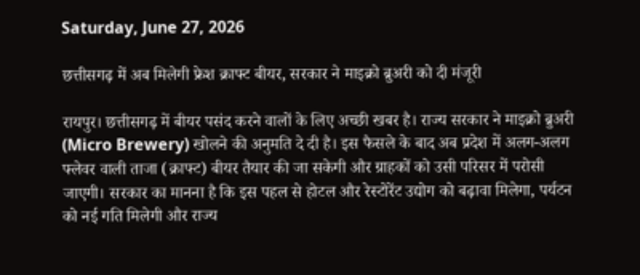Saturday, June 27, 2026

छत्तीसगढ़ में अब मिलेगी फ्रेश क्राफ्ट बीयर, सरकार ने माइक्रो ब्रुअरी को दी मंजूरी

रायपुर। छत्तीसगढ़ में बीयर पसंद करने वालों के लिए अच्छी खबर है। राज्य सरकार ने माइक्रो ब्रुअरी (Micro Brewery) खोलने की अनुमति दे दी है। इस फैसले के बाद अब प्रदेश में अलग-अलग फ्लेवर वाली ताजा (क्राफ्ट) बीयर तैयार की जा सकेगी और ग्राहकों को उसी परिसर में परोसी जाएगी। सरकार का मानना है कि इस पहल से होटल और रेस्टोरेंट उद्योग को बढ़ावा मिलेगा, पर्यटन को नई गति मिलेगी और राज्य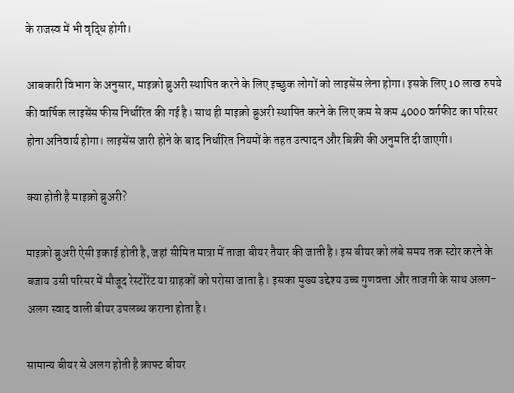के राजस्व में भी वृद्धि होगी।

आबकारी विभाग के अनुसार, माइक्रो ब्रुअरी स्थापित करने के लिए इच्छुक लोगों को लाइसेंस लेना होगा। इसके लिए 10 लाख रुपये की वार्षिक लाइसेंस फीस निर्धारित की गई है। साथ ही माइक्रो ब्रुअरी स्थापित करने के लिए कम से कम 4000 वर्गफीट का परिसर होना अनिवार्य होगा। लाइसेंस जारी होने के बाद निर्धारित नियमों के तहत उत्पादन और बिक्री की अनुमति दी जाएगी।

क्या होती है माइक्रो ब्रुअरी?

माइक्रो ब्रुअरी ऐसी इकाई होती है, जहां सीमित मात्रा में ताजा बीयर तैयार की जाती है। इस बीयर को लंबे समय तक स्टोर करने के बजाय उसी परिसर में मौजूद रेस्टोरेंट या ग्राहकों को परोसा जाता है। इसका मुख्य उद्देश्य उच्च गुणवत्ता और ताजगी के साथ अलग-अलग स्वाद वाली बीयर उपलब्ध कराना होता है।

सामान्य बीयर से अलग होती है क्राफ्ट बीयर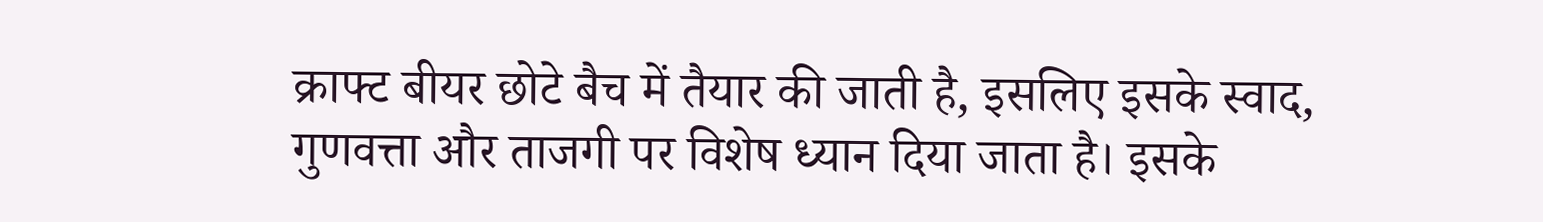क्राफ्ट बीयर छोटे बैच में तैयार की जाती है, इसलिए इसके स्वाद, गुणवत्ता और ताजगी पर विशेष ध्यान दिया जाता है। इसके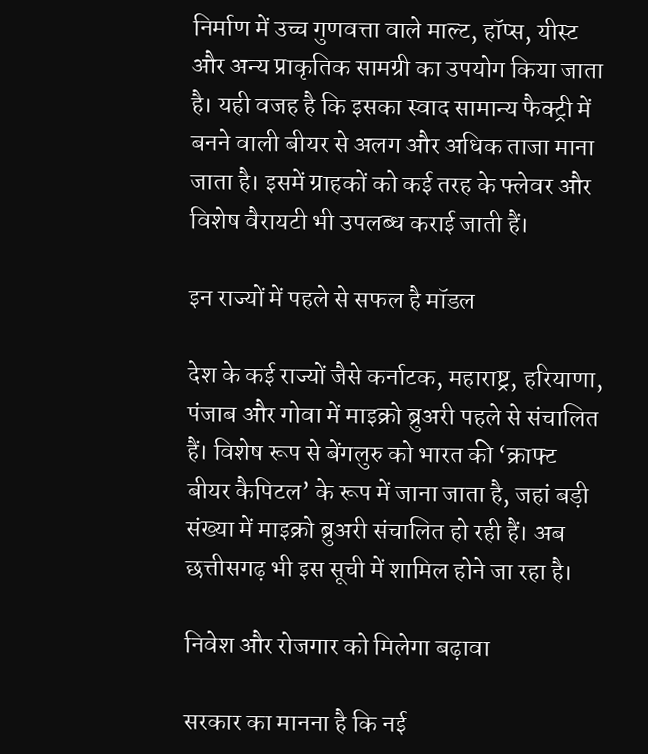निर्माण में उच्च गुणवत्ता वाले माल्ट, हॉप्स, यीस्ट और अन्य प्राकृतिक सामग्री का उपयोग किया जाता है। यही वजह है कि इसका स्वाद सामान्य फैक्ट्री में बनने वाली बीयर से अलग और अधिक ताजा माना जाता है। इसमें ग्राहकों को कई तरह के फ्लेवर और विशेष वैरायटी भी उपलब्ध कराई जाती हैं।

इन राज्यों में पहले से सफल है मॉडल

देश के कई राज्यों जैसे कर्नाटक, महाराष्ट्र, हरियाणा, पंजाब और गोवा में माइक्रो ब्रुअरी पहले से संचालित हैं। विशेष रूप से बेंगलुरु को भारत की ‘क्राफ्ट बीयर कैपिटल’ के रूप में जाना जाता है, जहां बड़ी संख्या में माइक्रो ब्रुअरी संचालित हो रही हैं। अब छत्तीसगढ़ भी इस सूची में शामिल होने जा रहा है।

निवेश और रोजगार को मिलेगा बढ़ावा

सरकार का मानना है कि नई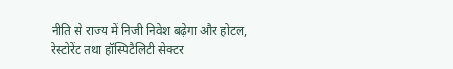नीति से राज्य में निजी निवेश बढ़ेगा और होटल, रेस्टोरेंट तथा हॉस्पिटैलिटी सेक्टर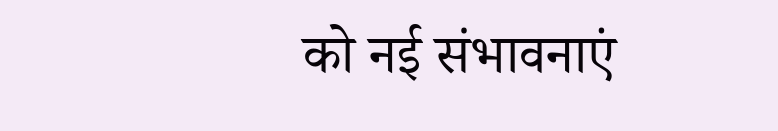को नई संभावनाएं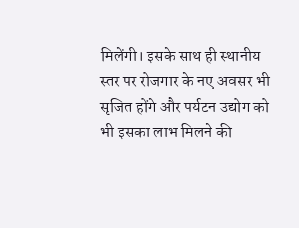मिलेंगी। इसके साथ ही स्थानीय स्तर पर रोजगार के नए अवसर भी सृजित होंगे और पर्यटन उद्योग को भी इसका लाभ मिलने की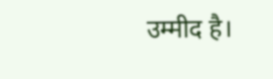उम्मीद है।